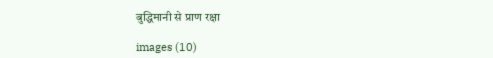बुद्धिमानी से प्राण रक्षा

images (10)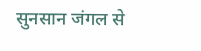सुनसान जंगल से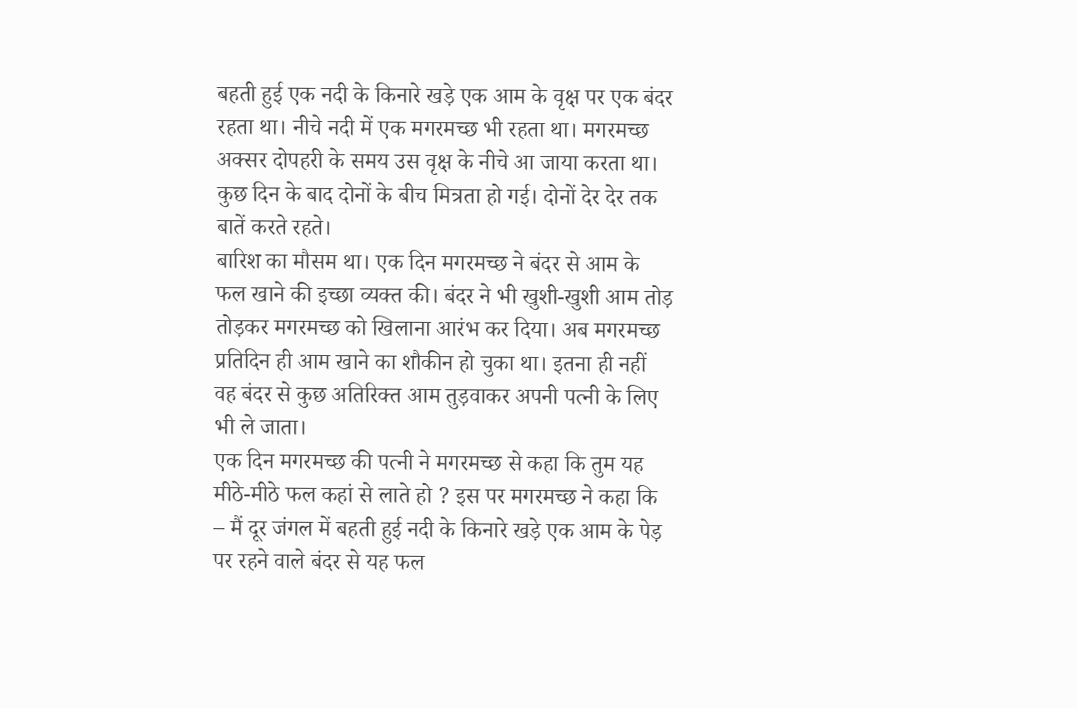बहती हुई एक नदी के किनारे खड़े एक आम के वृक्ष पर एक बंदर रहता था। नीचे नदी में एक मगरमच्छ भी रहता था। मगरमच्छ अक्सर दोपहरी के समय उस वृक्ष के नीचे आ जाया करता था। कुछ दिन के बाद दोनों के बीच मित्रता हो गई। दोनों देर देर तक बातें करते रहते।
बारिश का मौसम था। एक दिन मगरमच्छ ने बंदर से आम के फल खाने की इच्छा व्यक्त की। बंदर ने भी खुशी-खुशी आम तोड़ तोड़कर मगरमच्छ को खिलाना आरंभ कर दिया। अब मगरमच्छ प्रतिदिन ही आम खाने का शौकीन हो चुका था। इतना ही नहीं वह बंदर से कुछ अतिरिक्त आम तुड़वाकर अपनी पत्नी के लिए भी ले जाता।
एक दिन मगरमच्छ की पत्नी ने मगरमच्छ से कहा कि तुम यह मीठे-मीठे फल कहां से लाते हो ? इस पर मगरमच्छ ने कहा कि – मैं दूर जंगल में बहती हुई नदी के किनारे खड़े एक आम के पेड़ पर रहने वाले बंदर से यह फल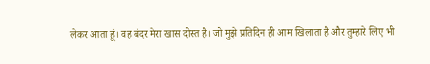लेकर आता हूं। वह बंदर मेरा खास दोस्त है। जो मुझे प्रतिदिन ही आम खिलाता है और तुम्हारे लिए भी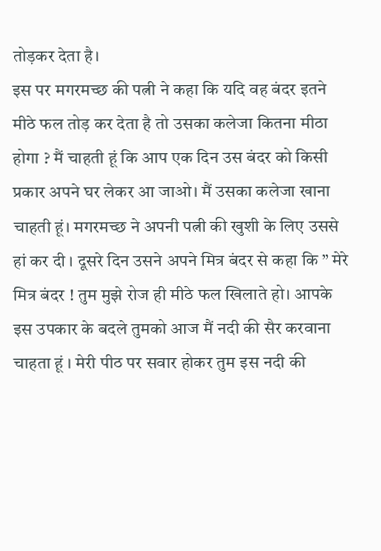तोड़कर देता है।
इस पर मगरमच्छ की पत्नी ने कहा कि यदि वह बंदर इतने मीठे फल तोड़ कर देता है तो उसका कलेजा कितना मीठा होगा ? मैं चाहती हूं कि आप एक दिन उस बंदर को किसी प्रकार अपने घर लेकर आ जाओ। मैं उसका कलेजा खाना चाहती हूं। मगरमच्छ ने अपनी पत्नी की खुशी के लिए उससे हां कर दी । दूसरे दिन उसने अपने मित्र बंदर से कहा कि ” मेरे मित्र बंदर ! तुम मुझे रोज ही मीठे फल खिलाते हो। आपके इस उपकार के बदले तुमको आज मैं नदी की सैर करवाना चाहता हूं । मेरी पीठ पर सवार होकर तुम इस नदी की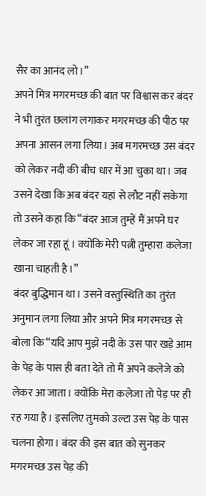सैर का आनंद लो।”
अपने मित्र मगरमच्छ की बात पर विश्वास कर बंदर ने भी तुरंत छलांग लगाकर मगरमच्छ की पीठ पर अपना आसन लगा लिया। अब मगरमच्छ उस बंदर को लेकर नदी की बीच धार में आ चुका था। जब उसने देखा कि अब बंदर यहां से लौट नहीं सकेगा तो उसने कहा कि “बंदर आज तुम्हें मैं अपने घर लेकर जा रहा हूं । क्योंकि मेरी पत्नी तुम्हारा कलेजा खाना चाहती है।”
बंदर बुद्धिमान था। उसने वस्तुस्थिति का तुरंत अनुमान लगा लिया और अपने मित्र मगरमच्छ से बोला कि “यदि आप मुझे नदी के उस पार खड़े आम के पेड़ के पास ही बता देते तो मैं अपने कलेजे को लेकर आ जाता। क्योंकि मेरा कलेजा तो पेड़ पर ही रह गया है। इसलिए तुमको उल्टा उस पेड़ के पास चलना होगा। बंदर की इस बात को सुनकर मगरमच्छ उस पेड़ की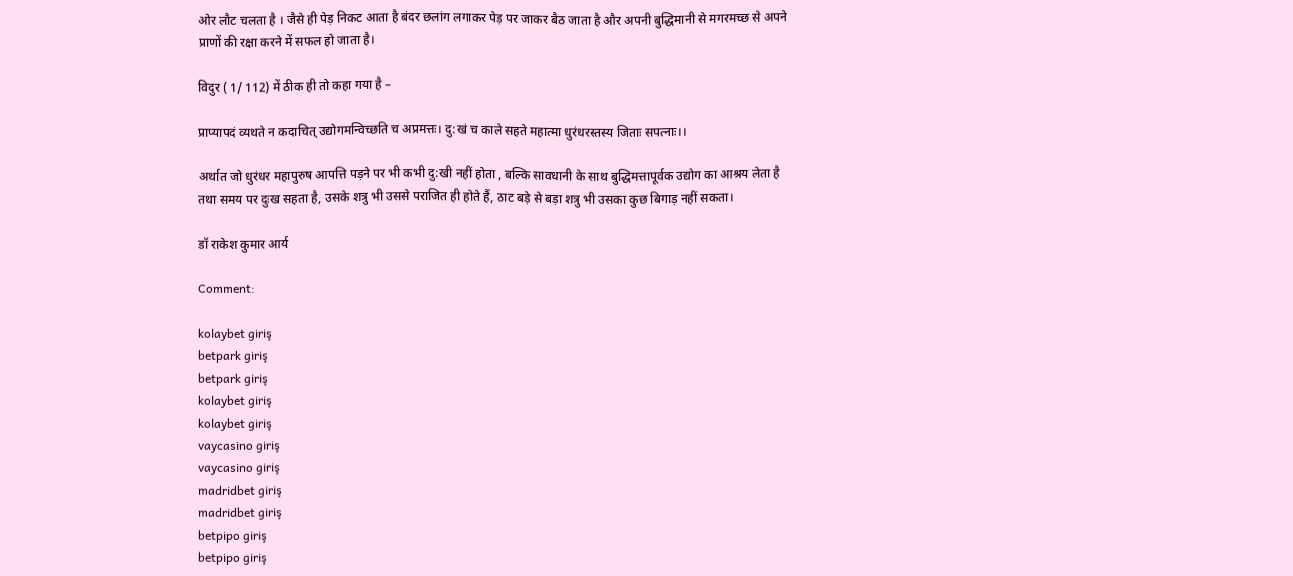ओर लौट चलता है । जैसे ही पेड़ निकट आता है बंदर छलांग लगाकर पेड़ पर जाकर बैठ जाता है और अपनी बुद्धिमानी से मगरमच्छ से अपने प्राणों की रक्षा करने में सफल हो जाता है।

विदुर ( 1/ 112) में ठीक ही तो कहा गया है –

प्राप्यापदं व्यथते न कदाचित् उद्योगमन्विच्छति च अप्रमत्तः। दु:खं च काले सहते महात्मा धुरंधरस्तस्य जिताः सपत्नाः।।

अर्थात जो धुरंधर महापुरुष आपत्ति पड़ने पर भी कभी दु:खी नहीं होता , बल्कि सावधानी के साथ बुद्धिमत्तापूर्वक उद्योग का आश्रय लेता है तथा समय पर दुःख सहता है, उसके शत्रु भी उससे पराजित ही होते हैं, ठाट बड़े से बड़ा शत्रु भी उसका कुछ बिगाड़ नहीं सकता।

डॉ राकेश कुमार आर्य

Comment:

kolaybet giriş
betpark giriş
betpark giriş
kolaybet giriş
kolaybet giriş
vaycasino giriş
vaycasino giriş
madridbet giriş
madridbet giriş
betpipo giriş
betpipo giriş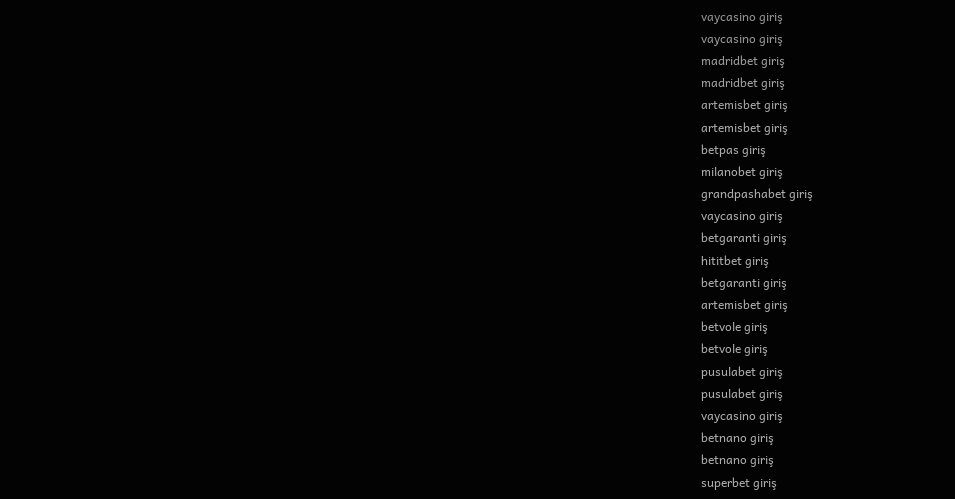vaycasino giriş
vaycasino giriş
madridbet giriş
madridbet giriş
artemisbet giriş
artemisbet giriş
betpas giriş
milanobet giriş
grandpashabet giriş
vaycasino giriş
betgaranti giriş
hititbet giriş
betgaranti giriş
artemisbet giriş
betvole giriş
betvole giriş
pusulabet giriş
pusulabet giriş
vaycasino giriş
betnano giriş
betnano giriş
superbet giriş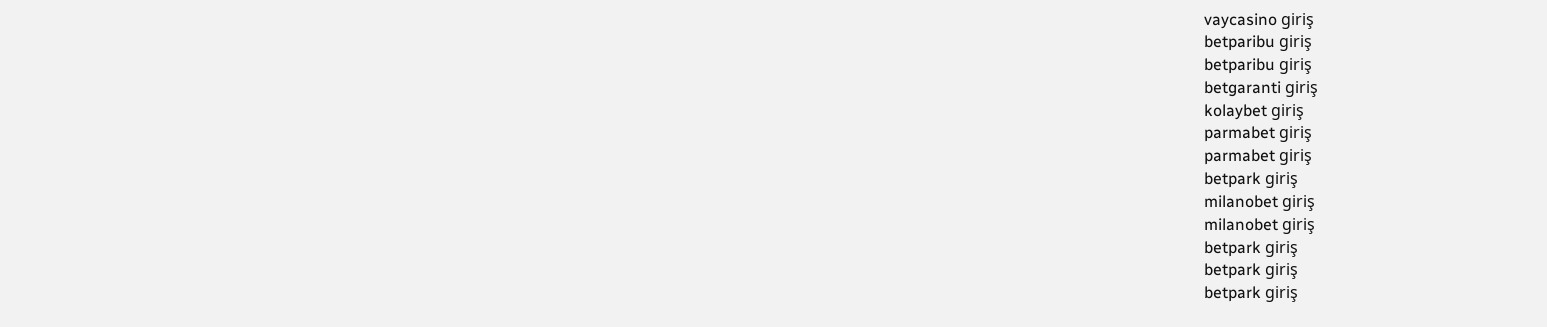vaycasino giriş
betparibu giriş
betparibu giriş
betgaranti giriş
kolaybet giriş
parmabet giriş
parmabet giriş
betpark giriş
milanobet giriş
milanobet giriş
betpark giriş
betpark giriş
betpark giriş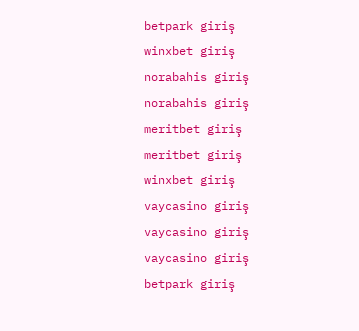betpark giriş
winxbet giriş
norabahis giriş
norabahis giriş
meritbet giriş
meritbet giriş
winxbet giriş
vaycasino giriş
vaycasino giriş
vaycasino giriş
betpark giriş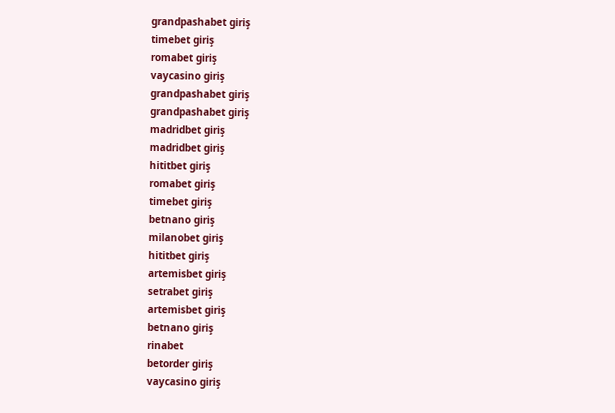grandpashabet giriş
timebet giriş
romabet giriş
vaycasino giriş
grandpashabet giriş
grandpashabet giriş
madridbet giriş
madridbet giriş
hititbet giriş
romabet giriş
timebet giriş
betnano giriş
milanobet giriş
hititbet giriş
artemisbet giriş
setrabet giriş
artemisbet giriş
betnano giriş
rinabet
betorder giriş
vaycasino giriş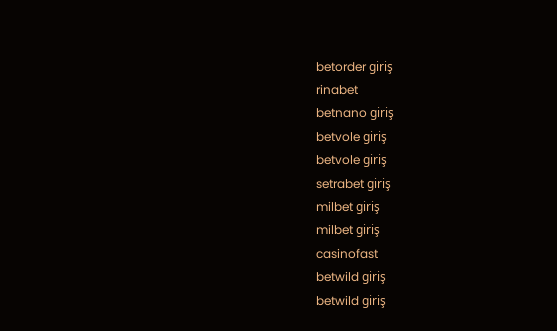betorder giriş
rinabet
betnano giriş
betvole giriş
betvole giriş
setrabet giriş
milbet giriş
milbet giriş
casinofast
betwild giriş
betwild giriş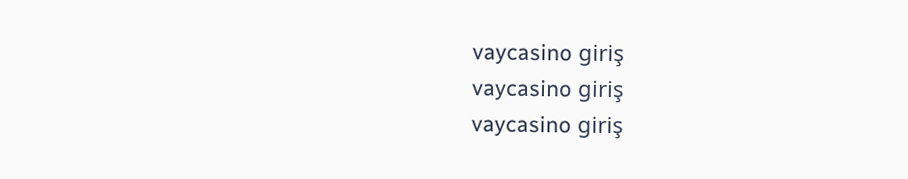vaycasino giriş
vaycasino giriş
vaycasino giriş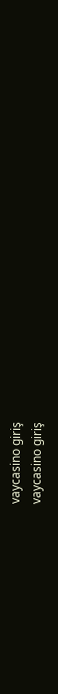vaycasino giriş
vaycasino giriş